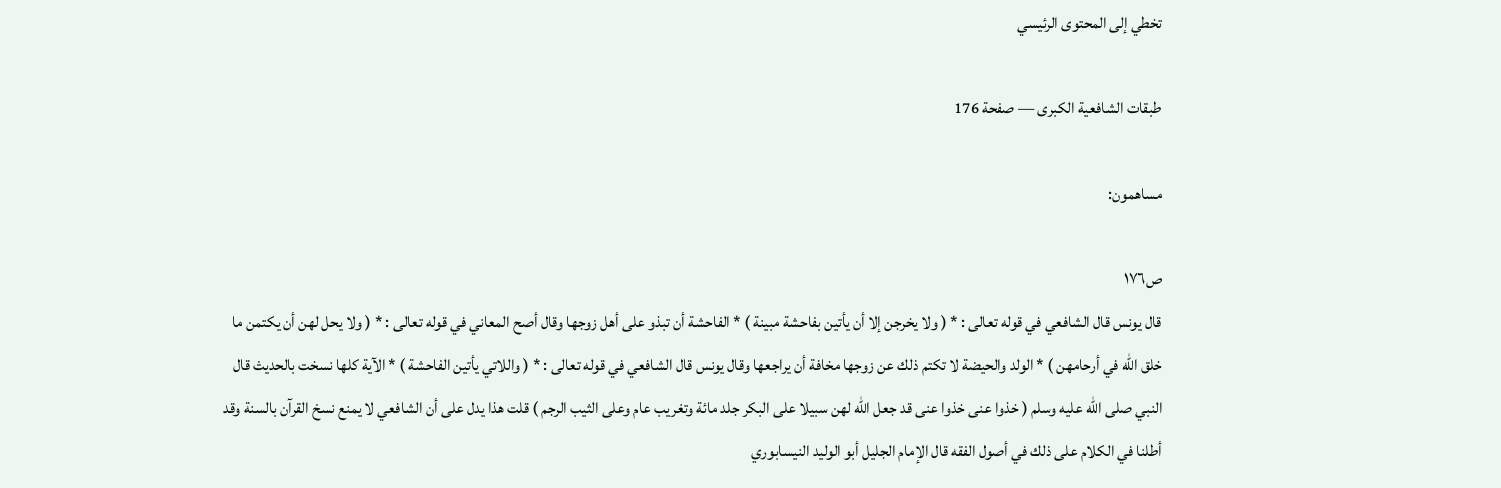تخطي إلى المحتوى الرئيسي

طبقات الشافعية الكبرى — صفحة 176

مساهمون:

ص١٧٦
قال يونس قال الشافعي في قوله تعالى : * ( ولا يخرجن إلا أن يأتين بفاحشة مبينة ) * الفاحشة أن تبذو على أهل زوجها وقال أصح المعاني في قوله تعالى : * ( ولا يحل لهن أن يكتمن ما خلق الله في أرحامهن ) * الولد والحيضة لا تكتم ذلك عن زوجها مخافة أن يراجعها وقال يونس قال الشافعي في قوله تعالى : * ( واللاتي يأتين الفاحشة ) * الآية كلها نسخت بالحديث قال النبي صلى الله عليه وسلم ( خذوا عنى خذوا عنى قد جعل الله لهن سبيلا على البكر جلد مائة وتغريب عام وعلى الثيب الرجم ) قلت هذا يدل على أن الشافعي لا يمنع نسخ القرآن بالسنة وقد أطلنا في الكلام على ذلك في أصول الفقه قال الإمام الجليل أبو الوليد النيسابوري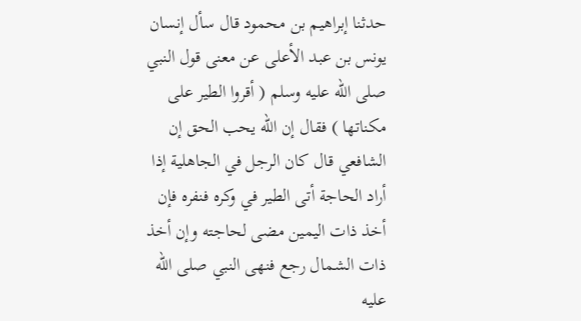حدثنا إبراهيم بن محمود قال سأل إنسان يونس بن عبد الأعلى عن معنى قول النبي صلى الله عليه وسلم ( أقروا الطير على مكناتها ) فقال إن الله يحب الحق إن الشافعي قال كان الرجل في الجاهلية إذا أراد الحاجة أتى الطير في وكره فنفره فإن أخذ ذات اليمين مضى لحاجته وإن أخذ ذات الشمال رجع فنهى النبي صلى الله عليه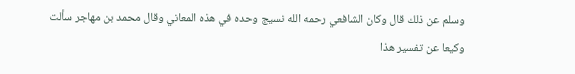وسلم عن ذلك قال وكان الشافعي رحمه الله نسيج وحده في هذه المعاني وقال محمد بن مهاجر سألت وكيعا عن تفسير هذا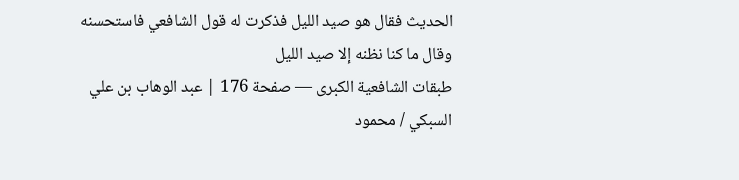الحديث فقال هو صيد الليل فذكرت له قول الشافعي فاستحسنه وقال ما كنا نظنه إلا صيد الليل
طبقات الشافعية الكبرى — صفحة 176 | عبد الوهاب بن علي السبكي / محمود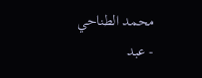محمد الطناحي - عبد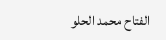الفتاح محمد الحلو